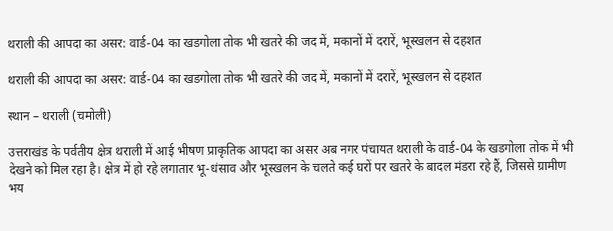थराली की आपदा का असर: वार्ड-04 का खडगोला तोक भी खतरे की जद में, मकानों में दरारें, भूस्खलन से दहशत

थराली की आपदा का असर: वार्ड-04 का खडगोला तोक भी खतरे की जद में, मकानों में दरारें, भूस्खलन से दहशत

स्थान – थराली (चमोली)

उत्तराखंड के पर्वतीय क्षेत्र थराली में आई भीषण प्राकृतिक आपदा का असर अब नगर पंचायत थराली के वार्ड-04 के खडगोला तोक में भी देखने को मिल रहा है। क्षेत्र में हो रहे लगातार भू-धंसाव और भूस्खलन के चलते कई घरों पर खतरे के बादल मंडरा रहे हैं, जिससे ग्रामीण भय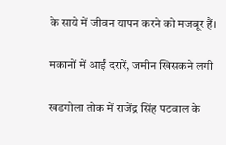के साये में जीवन यापन करने को मजबूर हैं।

मकानों में आईं दरारें, जमीन खिसकने लगी

खडगोला तोक में राजेंद्र सिंह पटवाल के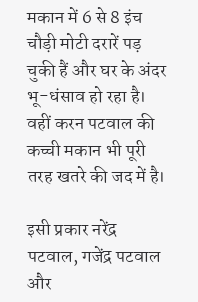मकान में 6 से 8 इंच चौड़ी मोटी दरारें पड़ चुकी हैं और घर के अंदर भू-धंसाव हो रहा है। वहीं करन पटवाल की कच्ची मकान भी पूरी तरह खतरे की जद में है।

इसी प्रकार नरेंद्र पटवाल, गजेंद्र पटवाल और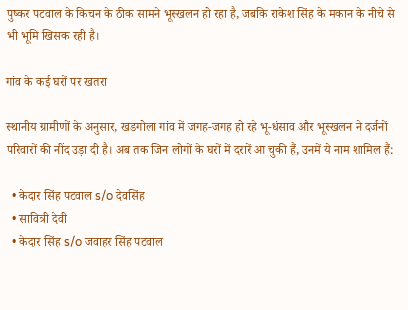पुष्कर पटवाल के किचन के ठीक सामने भूस्खलन हो रहा है, जबकि राकेश सिंह के मकान के नीचे से भी भूमि खिसक रही है।

गांव के कई घरों पर खतरा

स्थानीय ग्रामीणों के अनुसार, खडगोला गांव में जगह-जगह हो रहे भू-धंसाव और भूस्खलन ने दर्जनों परिवारों की नींद उड़ा दी है। अब तक जिन लोगों के घरों में दरारें आ चुकी हैं, उनमें ये नाम शामिल हैं:

  • केदार सिंह पटवाल s/o देवसिंह
  • सावित्री देवी
  • केदार सिंह s/o जवाहर सिंह पटवाल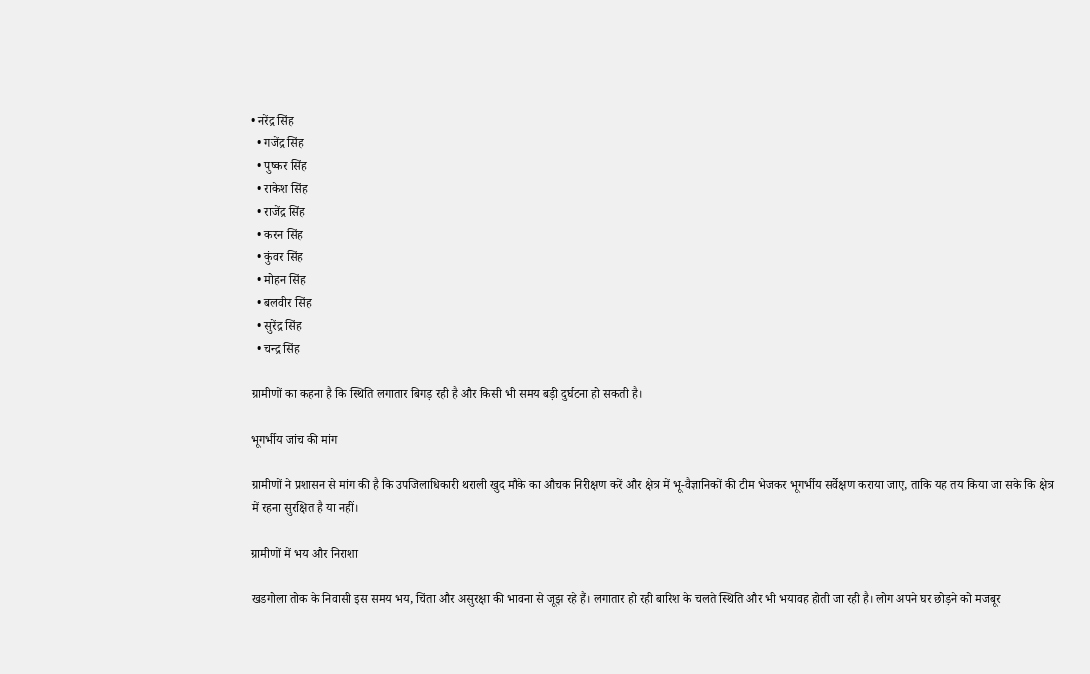• नरेंद्र सिंह
  • गजेंद्र सिंह
  • पुष्कर सिंह
  • राकेश सिंह
  • राजेंद्र सिंह
  • करन सिंह
  • कुंवर सिंह
  • मोहन सिंह
  • बलवीर सिंह
  • सुरेंद्र सिंह
  • चन्द्र सिंह

ग्रामीणों का कहना है कि स्थिति लगातार बिगड़ रही है और किसी भी समय बड़ी दुर्घटना हो सकती है।

भूगर्भीय जांच की मांग

ग्रामीणों ने प्रशासन से मांग की है कि उपजिलाधिकारी थराली खुद मौके का औचक निरीक्षण करें और क्षेत्र में भू-वैज्ञानिकों की टीम भेजकर भूगर्भीय सर्वेक्षण कराया जाए, ताकि यह तय किया जा सके कि क्षेत्र में रहना सुरक्षित है या नहीं।

ग्रामीणों में भय और निराशा

खडगोला तोक के निवासी इस समय भय, चिंता और असुरक्षा की भावना से जूझ रहे हैं। लगातार हो रही बारिश के चलते स्थिति और भी भयावह होती जा रही है। लोग अपने घर छोड़ने को मजबूर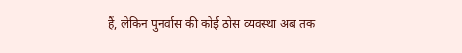हैं, लेकिन पुनर्वास की कोई ठोस व्यवस्था अब तक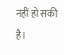नहीं हो सकी है।